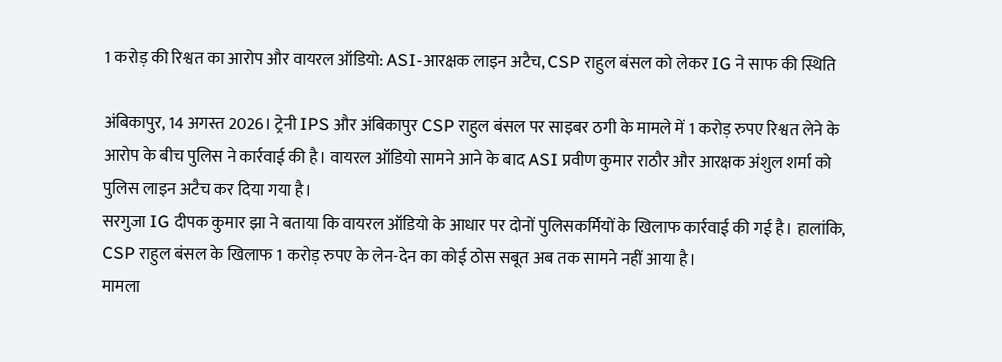1 करोड़ की रिश्वत का आरोप और वायरल ऑडियो: ASI-आरक्षक लाइन अटैच, CSP राहुल बंसल को लेकर IG ने साफ की स्थिति

अंबिकापुर, 14 अगस्त 2026। ट्रेनी IPS और अंबिकापुर CSP राहुल बंसल पर साइबर ठगी के मामले में 1 करोड़ रुपए रिश्वत लेने के आरोप के बीच पुलिस ने कार्रवाई की है। वायरल ऑडियो सामने आने के बाद ASI प्रवीण कुमार राठौर और आरक्षक अंशुल शर्मा को पुलिस लाइन अटैच कर दिया गया है।
सरगुजा IG दीपक कुमार झा ने बताया कि वायरल ऑडियो के आधार पर दोनों पुलिसकर्मियों के खिलाफ कार्रवाई की गई है। हालांकि, CSP राहुल बंसल के खिलाफ 1 करोड़ रुपए के लेन-देन का कोई ठोस सबूत अब तक सामने नहीं आया है।
मामला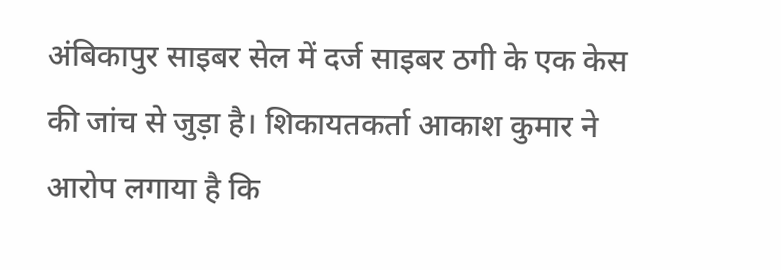अंबिकापुर साइबर सेल में दर्ज साइबर ठगी के एक केस की जांच से जुड़ा है। शिकायतकर्ता आकाश कुमार ने आरोप लगाया है कि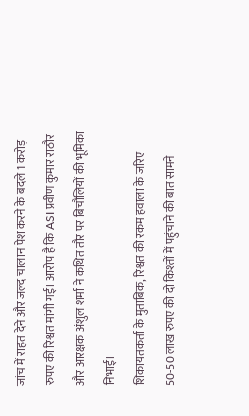जांच में राहत देने और जल्द चालान पेश करने के बदले 1 करोड़ रुपए की रिश्वत मांगी गई। आरोप है कि ASI प्रवीण कुमार राठौर और आरक्षक अंशुल शर्मा ने कथित तौर पर बिचौलियों की भूमिका निभाई।
शिकायतकर्ता के मुताबिक, रिश्वत की रकम हवाला के जरिए 50-50 लाख रुपए की दो किश्तों में पहुंचाने की बात सामने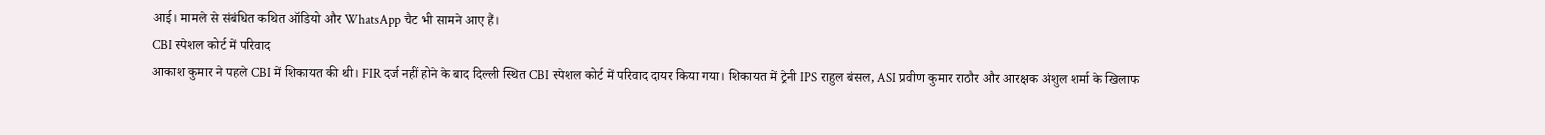आई। मामले से संबंधित कथित ऑडियो और WhatsApp चैट भी सामने आए हैं।
CBI स्पेशल कोर्ट में परिवाद
आकाश कुमार ने पहले CBI में शिकायत की थी। FIR दर्ज नहीं होने के बाद दिल्ली स्थित CBI स्पेशल कोर्ट में परिवाद दायर किया गया। शिकायत में ट्रेनी IPS राहुल बंसल, ASI प्रवीण कुमार राठौर और आरक्षक अंशुल शर्मा के खिलाफ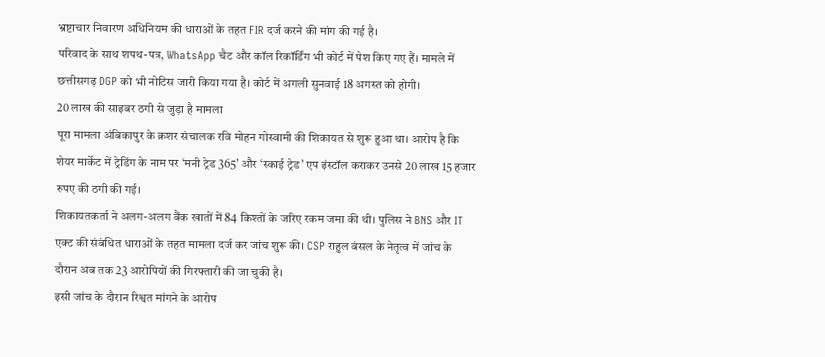भ्रष्टाचार निवारण अधिनियम की धाराओं के तहत FIR दर्ज करने की मांग की गई है।
परिवाद के साथ शपथ-पत्र, WhatsApp चैट और कॉल रिकॉर्डिंग भी कोर्ट में पेश किए गए हैं। मामले में छत्तीसगढ़ DGP को भी नोटिस जारी किया गया है। कोर्ट में अगली सुनवाई 18 अगस्त को होगी।
20 लाख की साइबर ठगी से जुड़ा है मामला
पूरा मामला अंबिकापुर के क्रशर संचालक रवि मोहन गोस्वामी की शिकायत से शुरू हुआ था। आरोप है कि शेयर मार्केट में ट्रेडिंग के नाम पर ‘मनी ट्रेड 365’ और ‘स्काई ट्रेड’ एप इंस्टॉल कराकर उनसे 20 लाख 15 हजार रुपए की ठगी की गई।
शिकायतकर्ता ने अलग-अलग बैंक खातों में 84 किश्तों के जरिए रकम जमा की थी। पुलिस ने BNS और IT एक्ट की संबंधित धाराओं के तहत मामला दर्ज कर जांच शुरू की। CSP राहुल बंसल के नेतृत्व में जांच के दौरान अब तक 23 आरोपियों की गिरफ्तारी की जा चुकी है।
इसी जांच के दौरान रिश्वत मांगने के आरोप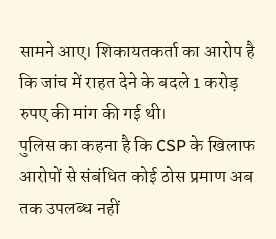सामने आए। शिकायतकर्ता का आरोप है कि जांच में राहत देने के बदले 1 करोड़ रुपए की मांग की गई थी।
पुलिस का कहना है कि CSP के खिलाफ आरोपों से संबंधित कोई ठोस प्रमाण अब तक उपलब्ध नहीं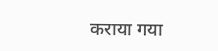कराया गया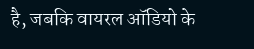है, जबकि वायरल ऑडियो के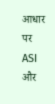आधार पर ASI और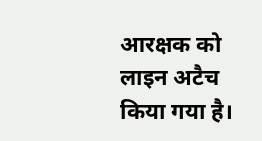आरक्षक को लाइन अटैच किया गया है।